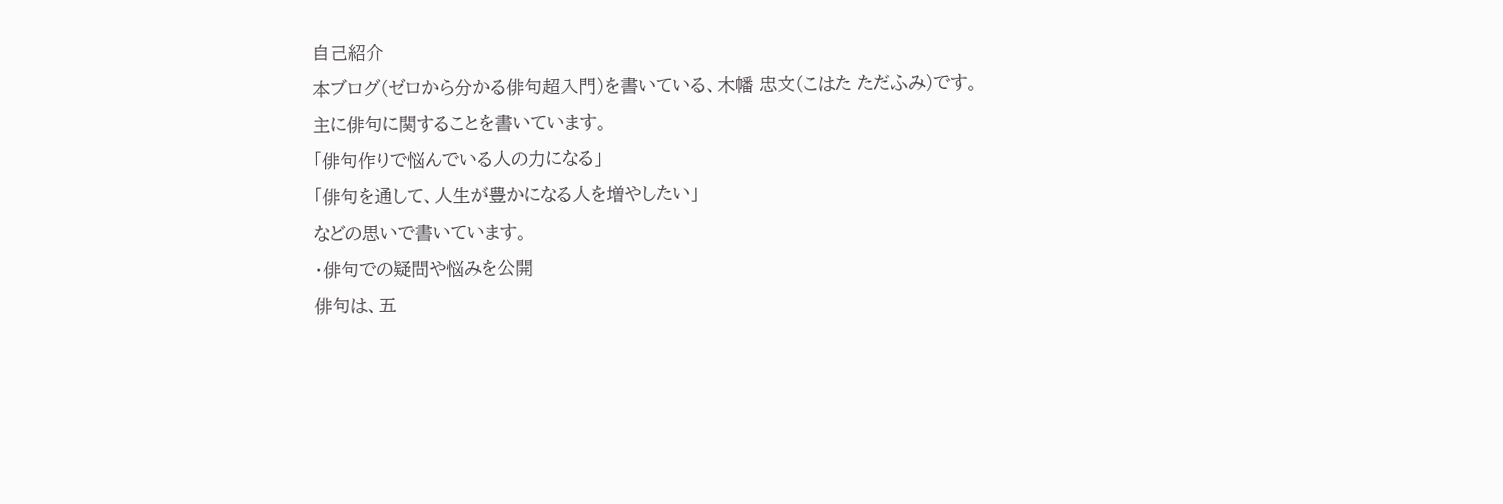自己紹介
本ブログ(ゼロから分かる俳句超入門)を書いている、木幡 忠文(こはた ただふみ)です。
主に俳句に関することを書いています。
「俳句作りで悩んでいる人の力になる」
「俳句を通して、人生が豊かになる人を増やしたい」
などの思いで書いています。
・俳句での疑問や悩みを公開
俳句は、五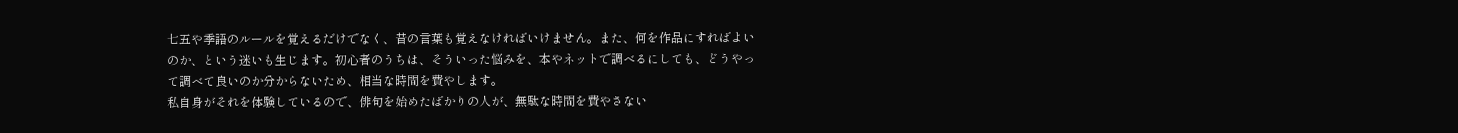七五や季語のルールを覚えるだけでなく、昔の言葉も覚えなければいけません。また、何を作品にすればよいのか、という迷いも生じます。初心者のうちは、そういった悩みを、本やネットで調べるにしても、どうやって調べて良いのか分からないため、相当な時間を費やします。
私自身がそれを体験しているので、俳句を始めたばかりの人が、無駄な時間を費やさない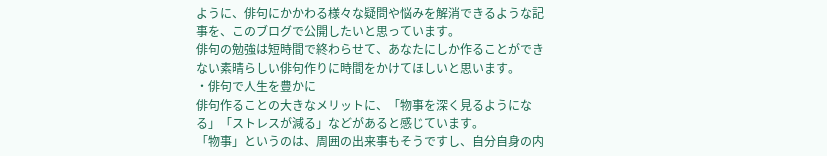ように、俳句にかかわる様々な疑問や悩みを解消できるような記事を、このブログで公開したいと思っています。
俳句の勉強は短時間で終わらせて、あなたにしか作ることができない素晴らしい俳句作りに時間をかけてほしいと思います。
・俳句で人生を豊かに
俳句作ることの大きなメリットに、「物事を深く見るようになる」「ストレスが減る」などがあると感じています。
「物事」というのは、周囲の出来事もそうですし、自分自身の内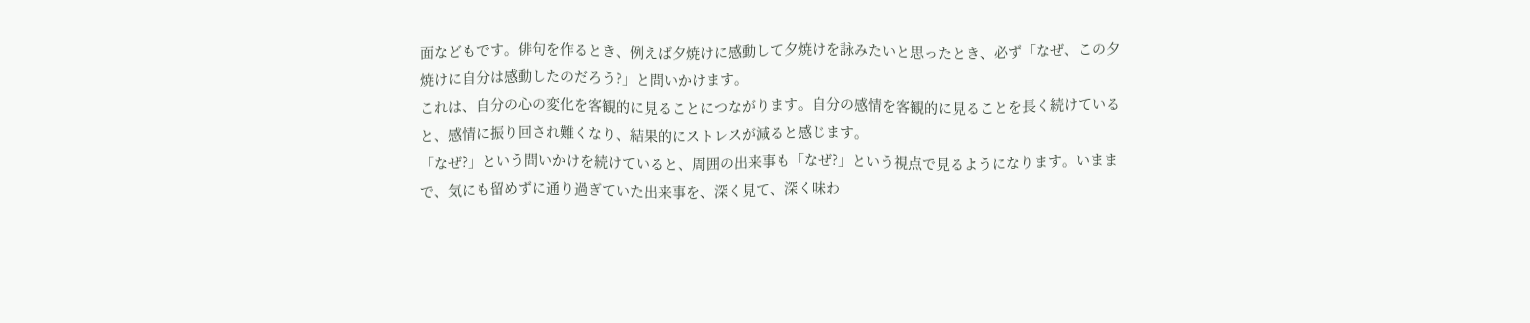面などもです。俳句を作るとき、例えば夕焼けに感動して夕焼けを詠みたいと思ったとき、必ず「なぜ、この夕焼けに自分は感動したのだろう?」と問いかけます。
これは、自分の心の変化を客観的に見ることにつながります。自分の感情を客観的に見ることを長く続けていると、感情に振り回され難くなり、結果的にストレスが減ると感じます。
「なぜ?」という問いかけを続けていると、周囲の出来事も「なぜ?」という視点で見るようになります。いままで、気にも留めずに通り過ぎていた出来事を、深く見て、深く味わ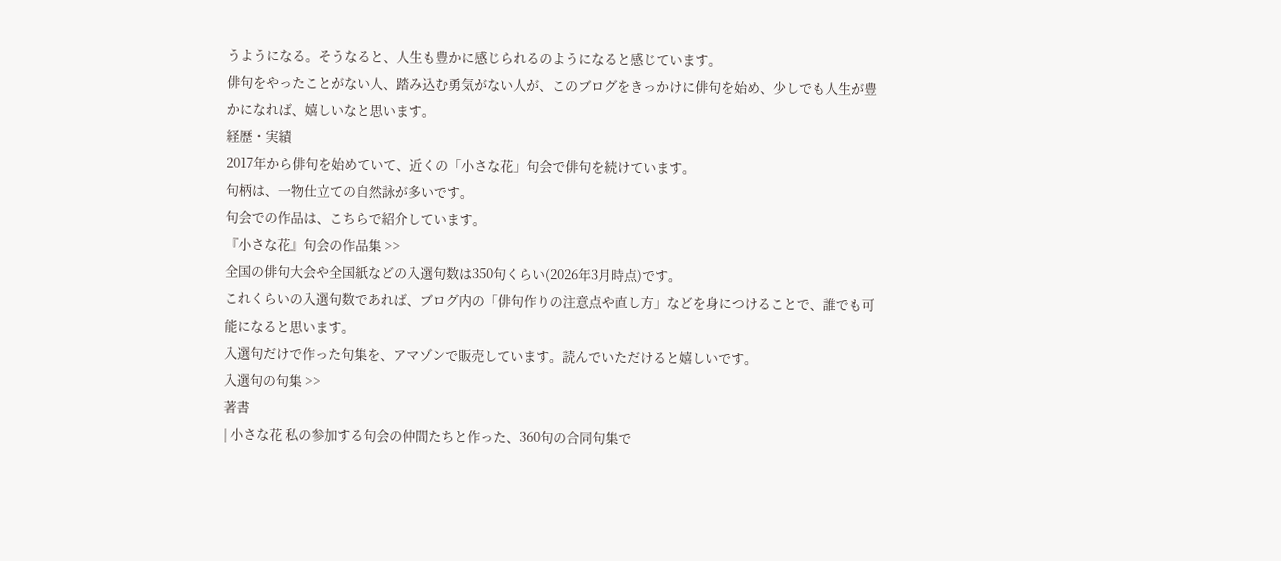うようになる。そうなると、人生も豊かに感じられるのようになると感じています。
俳句をやったことがない人、踏み込む勇気がない人が、このブログをきっかけに俳句を始め、少しでも人生が豊かになれば、嬉しいなと思います。
経歴・実績
2017年から俳句を始めていて、近くの「小さな花」句会で俳句を続けています。
句柄は、一物仕立ての自然詠が多いです。
句会での作品は、こちらで紹介しています。
『小さな花』句会の作品集 >>
全国の俳句大会や全国紙などの入選句数は350句くらい(2026年3月時点)です。
これくらいの入選句数であれば、ブログ内の「俳句作りの注意点や直し方」などを身につけることで、誰でも可能になると思います。
入選句だけで作った句集を、アマゾンで販売しています。読んでいただけると嬉しいです。
入選句の句集 >>
著書
| 小さな花 私の参加する句会の仲間たちと作った、360句の合同句集で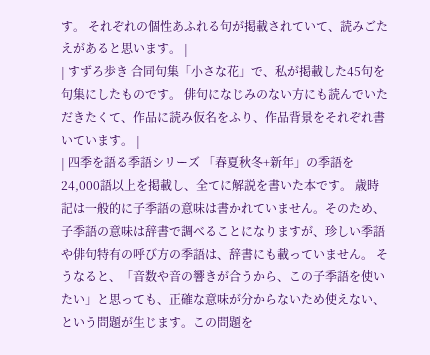す。 それぞれの個性あふれる句が掲載されていて、読みごたえがあると思います。 |
| すずろ歩き 合同句集「小さな花」で、私が掲載した45句を句集にしたものです。 俳句になじみのない方にも読んでいただきたくて、作品に読み仮名をふり、作品背景をそれぞれ書いています。 |
| 四季を語る季語シリーズ 「春夏秋冬+新年」の季語を24,000語以上を掲載し、全てに解説を書いた本です。 歳時記は一般的に子季語の意味は書かれていません。そのため、子季語の意味は辞書で調べることになりますが、珍しい季語や俳句特有の呼び方の季語は、辞書にも載っていません。 そうなると、「音数や音の響きが合うから、この子季語を使いたい」と思っても、正確な意味が分からないため使えない、という問題が生じます。この問題を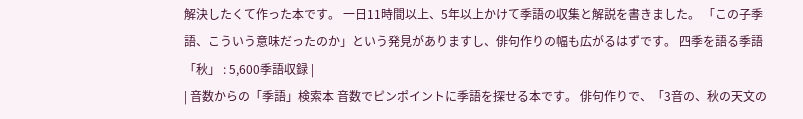解決したくて作った本です。 一日11時間以上、5年以上かけて季語の収集と解説を書きました。 「この子季語、こういう意味だったのか」という発見がありますし、俳句作りの幅も広がるはずです。 四季を語る季語「秋」 : 5,600季語収録 |
| 音数からの「季語」検索本 音数でピンポイントに季語を探せる本です。 俳句作りで、「3音の、秋の天文の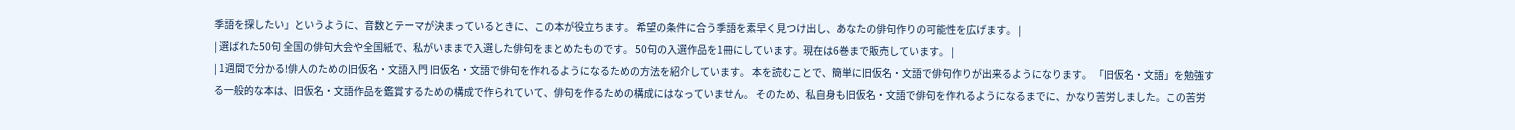季語を探したい」というように、音数とテーマが決まっているときに、この本が役立ちます。 希望の条件に合う季語を素早く見つけ出し、あなたの俳句作りの可能性を広げます。 |
| 選ばれた50句 全国の俳句大会や全国紙で、私がいままで入選した俳句をまとめたものです。 50句の入選作品を1冊にしています。現在は6巻まで販売しています。 |
| 1週間で分かる!俳人のための旧仮名・文語入門 旧仮名・文語で俳句を作れるようになるための方法を紹介しています。 本を読むことで、簡単に旧仮名・文語で俳句作りが出来るようになります。 「旧仮名・文語」を勉強する一般的な本は、旧仮名・文語作品を鑑賞するための構成で作られていて、俳句を作るための構成にはなっていません。 そのため、私自身も旧仮名・文語で俳句を作れるようになるまでに、かなり苦労しました。この苦労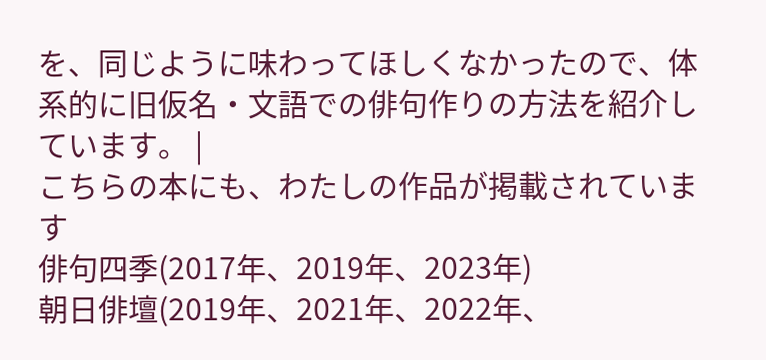を、同じように味わってほしくなかったので、体系的に旧仮名・文語での俳句作りの方法を紹介しています。 |
こちらの本にも、わたしの作品が掲載されています
俳句四季(2017年、2019年、2023年)
朝日俳壇(2019年、2021年、2022年、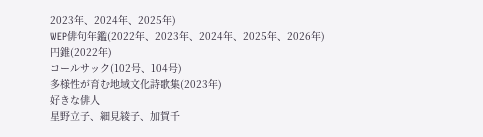2023年、2024年、2025年)
WEP俳句年鑑(2022年、2023年、2024年、2025年、2026年)
円錐(2022年)
コールサック(102号、104号)
多様性が育む地域文化詩歌集(2023年)
好きな俳人
星野立子、細見綾子、加賀千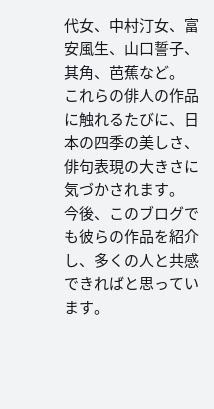代女、中村汀女、富安風生、山口誓子、其角、芭蕉など。
これらの俳人の作品に触れるたびに、日本の四季の美しさ、俳句表現の大きさに気づかされます。
今後、このブログでも彼らの作品を紹介し、多くの人と共感できればと思っています。